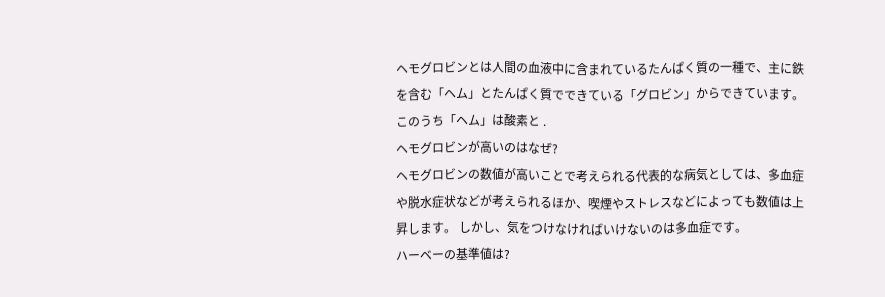ヘモグロビンとは人間の血液中に含まれているたんぱく質の一種で、主に鉄を含む「ヘム」とたんぱく質でできている「グロビン」からできています。このうち「ヘム」は酸素と .
ヘモグロビンが高いのはなぜ?
ヘモグロビンの数値が高いことで考えられる代表的な病気としては、多血症や脱水症状などが考えられるほか、喫煙やストレスなどによっても数値は上昇します。 しかし、気をつけなければいけないのは多血症です。
ハーベーの基準値は?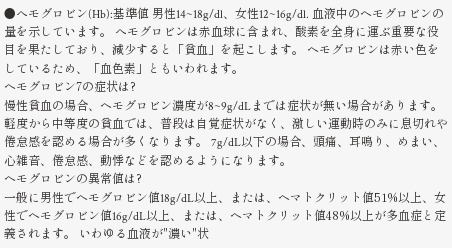●へモグロビン(Hb):基準値 男性14~18g/dl、女性12~16g/dl. 血液中のヘモグロビンの量を示しています。 へモグロビンは赤血球に含まれ、酸素を全身に運ぶ重要な役目を果たしており、減少すると「貧血」を起こします。 ヘモグロビンは赤い色をしているため、「血色素」ともいわれます。
ヘモグロビン7の症状は?
慢性貧血の場合、ヘモグロビン濃度が8~9g/dLまでは症状が無い場合があります。 軽度から中等度の貧血では、普段は自覚症状がなく、激しい運動時のみに息切れや倦怠感を認める場合が多くなります。 7g/dL以下の場合、頭痛、耳鳴り、めまい、心雑音、倦怠感、動悸などを認めるようになります。
ヘモグロビンの異常値は?
一般に男性でヘモグロビン値18g/dL以上、または、ヘマトクリット値51%以上、女性でヘモグロビン値16g/dL以上、または、ヘマトクリット値48%以上が多血症と定義されます。 いわゆる血液が"濃い"状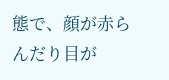態で、顔が赤らんだり目が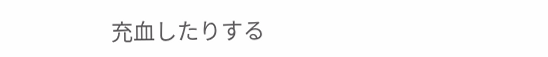充血したりする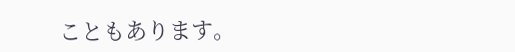こともあります。